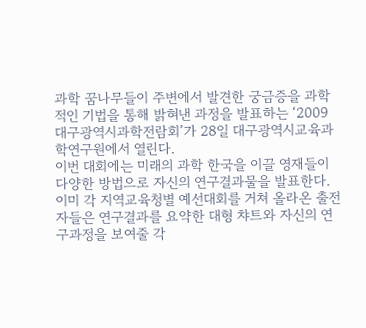과학 꿈나무들이 주변에서 발견한 궁금증을 과학적인 기법을 통해 밝혀낸 과정을 발표하는 ‘2009 대구광역시과학전람회’가 28일 대구광역시교육과학연구원에서 열린다.
이번 대회에는 미래의 과학 한국을 이끌 영재들이 다양한 방법으로 자신의 연구결과물을 발표한다. 이미 각 지역교육청별 예선대회를 거쳐 올라온 출전자들은 연구결과를 요약한 대형 챠트와 자신의 연구과정을 보여줄 각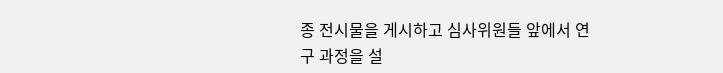종 전시물을 게시하고 심사위원들 앞에서 연구 과정을 설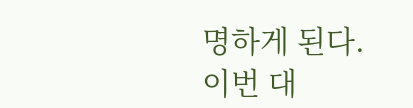명하게 된다.
이번 대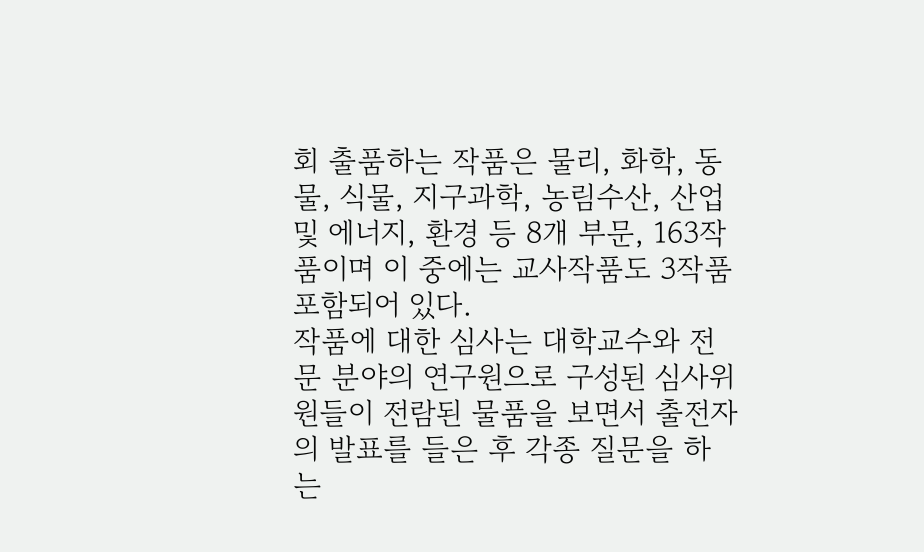회 출품하는 작품은 물리, 화학, 동물, 식물, 지구과학, 농림수산, 산업 및 에너지, 환경 등 8개 부문, 163작품이며 이 중에는 교사작품도 3작품 포함되어 있다.
작품에 대한 심사는 대학교수와 전문 분야의 연구원으로 구성된 심사위원들이 전람된 물품을 보면서 출전자의 발표를 들은 후 각종 질문을 하는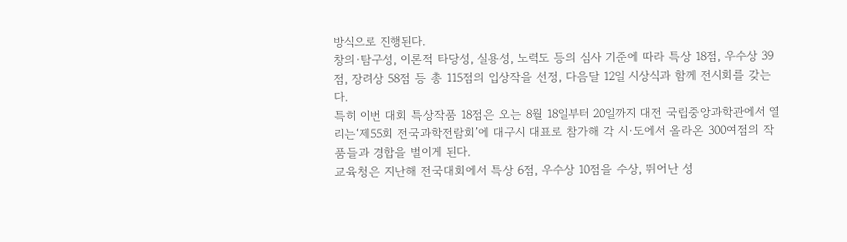방식으로 진행된다.
창의·탐구성, 이론적 타당성, 실용성, 노력도 등의 심사 기준에 따라 특상 18점, 우수상 39점, 장려상 58점 등 총 115점의 입상작을 선정, 다음달 12일 시상식과 함께 전시회를 갖는다.
특히 이번 대회 특상작품 18점은 오는 8월 18일부터 20일까지 대전 국립중앙과학관에서 열리는‘제55회 전국과학전람회’에 대구시 대표로 참가해 각 시·도에서 올라온 300여점의 작품들과 경합을 벌이게 된다.
교육청은 지난해 전국대회에서 특상 6점, 우수상 10점을 수상, 뛰어난 성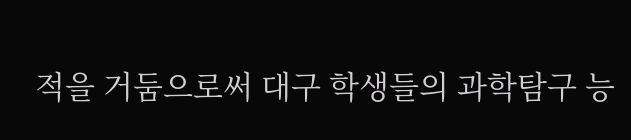적을 거둠으로써 대구 학생들의 과학탐구 능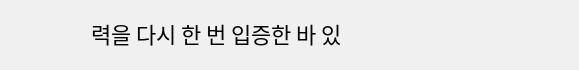력을 다시 한 번 입증한 바 있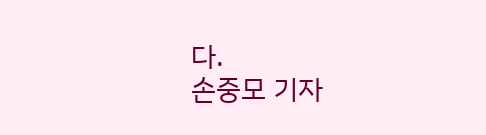다.
손중모 기자